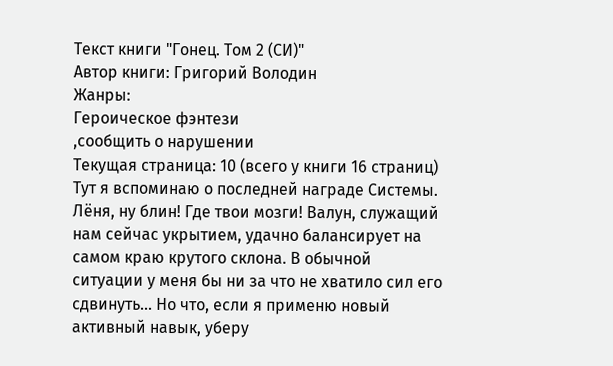Текст книги "Гонец. Том 2 (СИ)"
Автор книги: Григорий Володин
Жанры:
Героическое фэнтези
,сообщить о нарушении
Текущая страница: 10 (всего у книги 16 страниц)
Тут я вспоминаю о последней награде Системы. Лёня, ну блин! Где твои мозги! Валун, служащий нам сейчас укрытием, удачно балансирует на самом краю крутого склона. В обычной ситуации у меня бы ни за что не хватило сил его сдвинуть… Но что, если я применю новый активный навык, уберу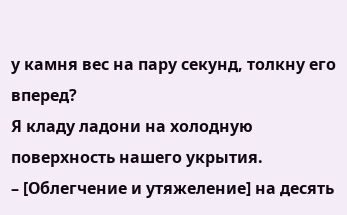у камня вес на пару секунд, толкну его вперед?
Я кладу ладони на холодную поверхность нашего укрытия.
– [Облегчение и утяжеление] на десять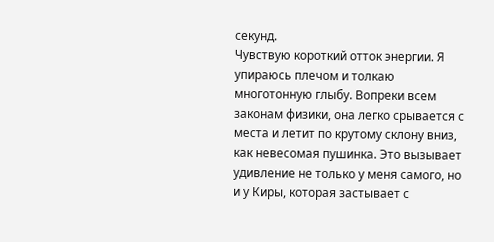секунд.
Чувствую короткий отток энергии. Я упираюсь плечом и толкаю многотонную глыбу. Вопреки всем законам физики, она легко срывается с места и летит по крутому склону вниз, как невесомая пушинка. Это вызывает удивление не только у меня самого, но и у Киры, которая застывает с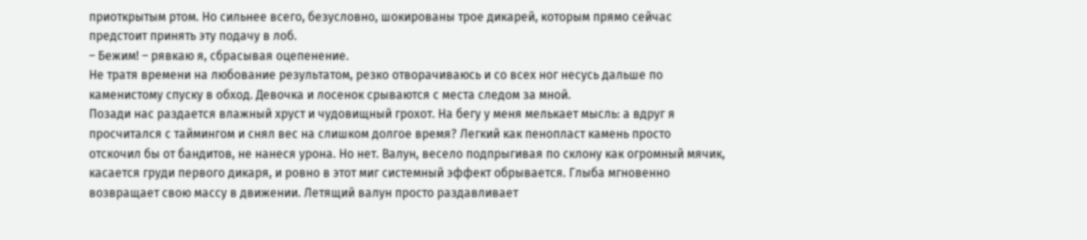приоткрытым ртом. Но сильнее всего, безусловно, шокированы трое дикарей, которым прямо сейчас предстоит принять эту подачу в лоб.
– Бежим! – рявкаю я, сбрасывая оцепенение.
Не тратя времени на любование результатом, резко отворачиваюсь и со всех ног несусь дальше по каменистому спуску в обход. Девочка и лосенок срываются с места следом за мной.
Позади нас раздается влажный хруст и чудовищный грохот. На бегу у меня мелькает мысль: а вдруг я просчитался с таймингом и снял вес на слишком долгое время? Легкий как пенопласт камень просто отскочил бы от бандитов, не нанеся урона. Но нет. Валун, весело подпрыгивая по склону как огромный мячик, касается груди первого дикаря, и ровно в этот миг системный эффект обрывается. Глыба мгновенно возвращает свою массу в движении. Летящий валун просто раздавливает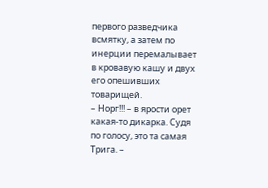первого разведчика всмятку, а затем по инерции перемалывает в кровавую кашу и двух его опешивших товарищей.
– Норг!!! – в ярости орет какая-то дикарка. Судя по голосу, это та самая Трига. –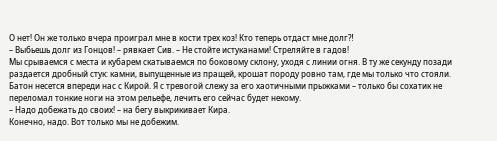О нет! Он же только вчера проиграл мне в кости трех коз! Кто теперь отдаст мне долг⁈
– Выбьешь долг из Гонцов! – рявкает Сив. – Не стойте истуканами! Стреляйте в гадов!
Мы срываемся с места и кубарем скатываемся по боковому склону, уходя с линии огня. В ту же секунду позади раздается дробный стук: камни, выпущенные из пращей, крошат породу ровно там, где мы только что стояли. Батон несется впереди нас с Кирой. Я с тревогой слежу за его хаотичными прыжками – только бы сохатик не переломал тонкие ноги на этом рельефе, лечить его сейчас будет некому.
– Надо добежать до своих! – на бегу выкрикивает Кира.
Конечно, надо. Вот только мы не добежим.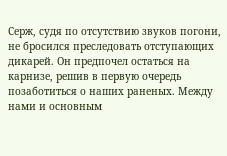Серж, судя по отсутствию звуков погони, не бросился преследовать отступающих дикарей. Он предпочел остаться на карнизе, решив в первую очередь позаботиться о наших раненых. Между нами и основным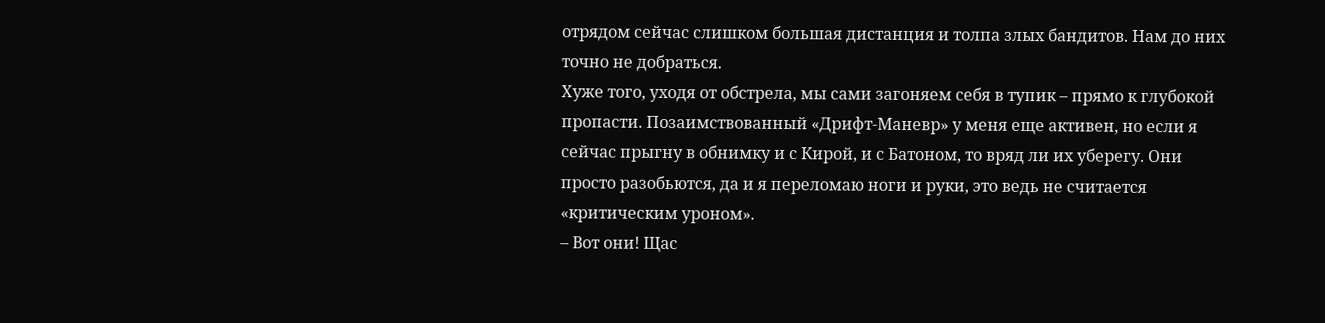отрядом сейчас слишком большая дистанция и толпа злых бандитов. Нам до них точно не добраться.
Хуже того, уходя от обстрела, мы сами загоняем себя в тупик – прямо к глубокой пропасти. Позаимствованный «Дрифт-Маневр» у меня еще активен, но если я сейчас прыгну в обнимку и с Кирой, и с Батоном, то вряд ли их уберегу. Они просто разобьются, да и я переломаю ноги и руки, это ведь не считается «критическим уроном».
– Вот они! Щас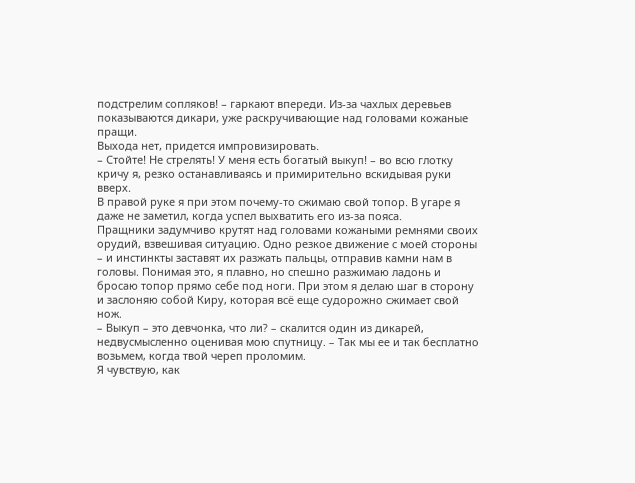подстрелим сопляков! – гаркают впереди. Из-за чахлых деревьев показываются дикари, уже раскручивающие над головами кожаные пращи.
Выхода нет, придется импровизировать.
– Стойте! Не стрелять! У меня есть богатый выкуп! – во всю глотку кричу я, резко останавливаясь и примирительно вскидывая руки вверх.
В правой руке я при этом почему-то сжимаю свой топор. В угаре я даже не заметил, когда успел выхватить его из-за пояса.
Пращники задумчиво крутят над головами кожаными ремнями своих орудий, взвешивая ситуацию. Одно резкое движение с моей стороны – и инстинкты заставят их разжать пальцы, отправив камни нам в головы. Понимая это, я плавно, но спешно разжимаю ладонь и бросаю топор прямо себе под ноги. При этом я делаю шаг в сторону и заслоняю собой Киру, которая всё еще судорожно сжимает свой нож.
– Выкуп – это девчонка, что ли? – скалится один из дикарей, недвусмысленно оценивая мою спутницу. – Так мы ее и так бесплатно возьмем, когда твой череп проломим.
Я чувствую, как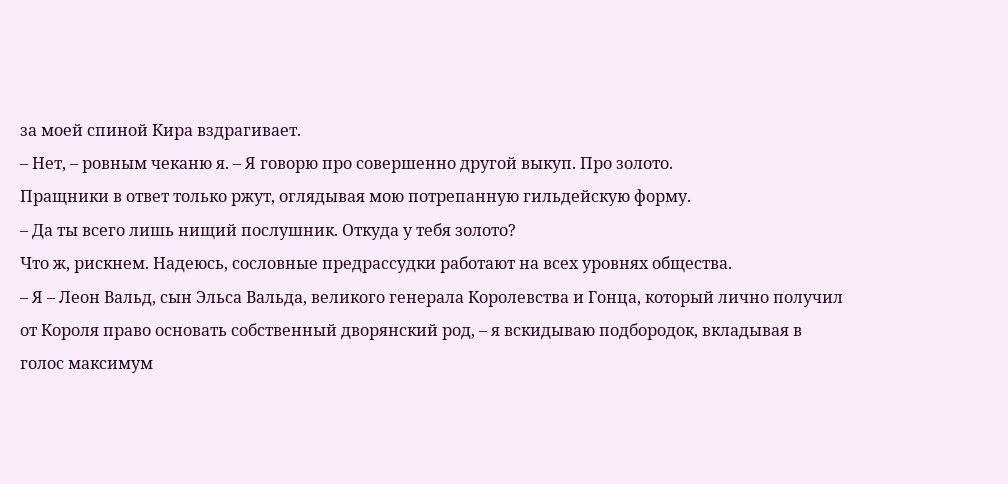за моей спиной Кира вздрагивает.
– Нет, – ровным чеканю я. – Я говорю про совершенно другой выкуп. Про золото.
Пращники в ответ только ржут, оглядывая мою потрепанную гильдейскую форму.
– Да ты всего лишь нищий послушник. Откуда у тебя золото?
Что ж, рискнем. Надеюсь, сословные предрассудки работают на всех уровнях общества.
– Я – Леон Вальд, сын Эльса Вальда, великого генерала Королевства и Гонца, который лично получил от Короля право основать собственный дворянский род, – я вскидываю подбородок, вкладывая в голос максимум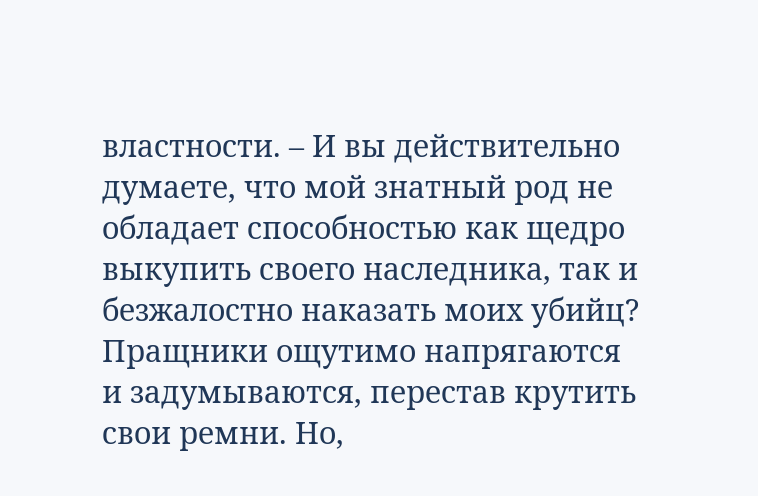властности. – И вы действительно думаете, что мой знатный род не обладает способностью как щедро выкупить своего наследника, так и безжалостно наказать моих убийц?
Пращники ощутимо напрягаются и задумываются, перестав крутить свои ремни. Но,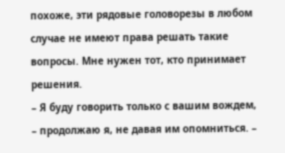похоже, эти рядовые головорезы в любом случае не имеют права решать такие вопросы. Мне нужен тот, кто принимает решения.
– Я буду говорить только с вашим вождем, – продолжаю я, не давая им опомниться. –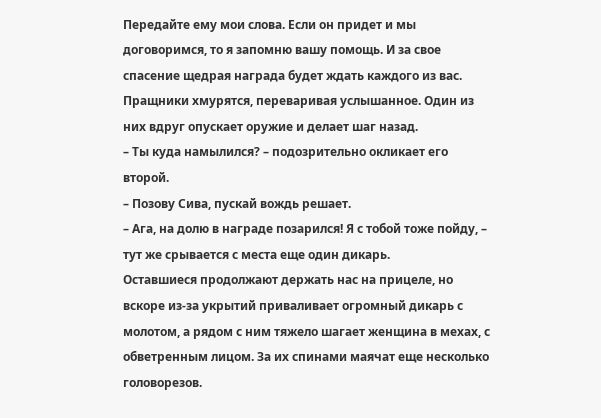Передайте ему мои слова. Если он придет и мы договоримся, то я запомню вашу помощь. И за свое спасение щедрая награда будет ждать каждого из вас.
Пращники хмурятся, переваривая услышанное. Один из них вдруг опускает оружие и делает шаг назад.
– Ты куда намылился? – подозрительно окликает его второй.
– Позову Сива, пускай вождь решает.
– Ага, на долю в награде позарился! Я с тобой тоже пойду, – тут же срывается с места еще один дикарь.
Оставшиеся продолжают держать нас на прицеле, но вскоре из-за укрытий приваливает огромный дикарь с молотом, а рядом с ним тяжело шагает женщина в мехах, с обветренным лицом. За их спинами маячат еще несколько головорезов.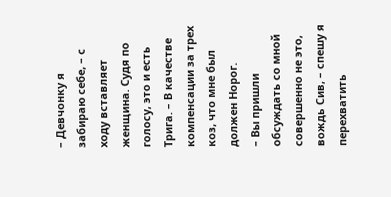– Девчонку я забираю себе, – с ходу вставляет женщина. Судя по голосу, это и есть Трига. – В качестве компенсации за трех коз, что мне был должен Норог.
– Вы пришли обсуждать со мной совершенно не это, вождь Сив, – спешу я перехватить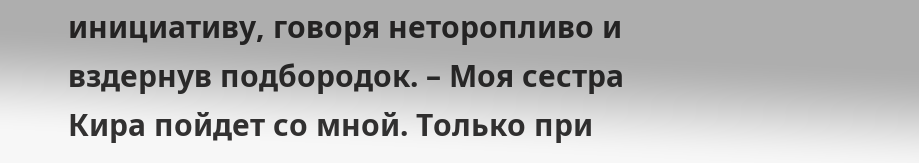инициативу, говоря неторопливо и вздернув подбородок. – Моя сестра Кира пойдет со мной. Только при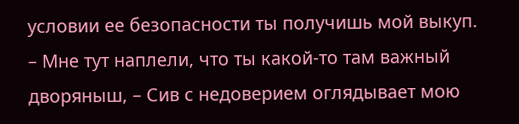условии ее безопасности ты получишь мой выкуп.
– Мне тут наплели, что ты какой-то там важный дворяныш, – Сив с недоверием оглядывает мою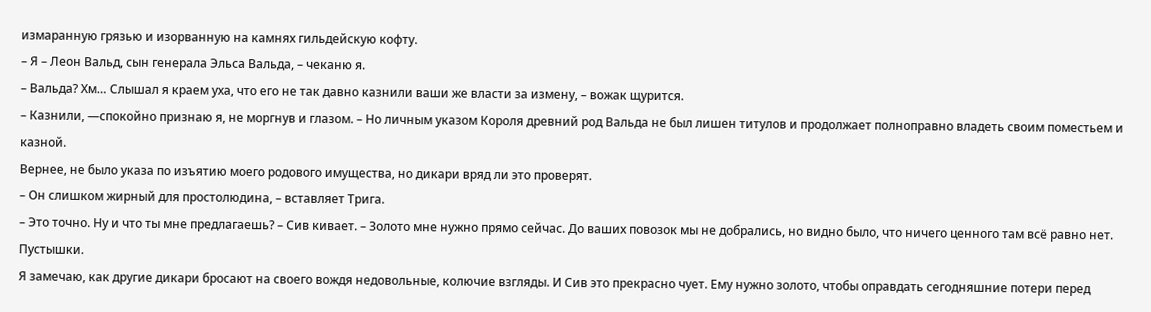измаранную грязью и изорванную на камнях гильдейскую кофту.
– Я – Леон Вальд, сын генерала Эльса Вальда, – чеканю я.
– Вальда? Хм… Слышал я краем уха, что его не так давно казнили ваши же власти за измену, – вожак щурится.
– Казнили, —спокойно признаю я, не моргнув и глазом. – Но личным указом Короля древний род Вальда не был лишен титулов и продолжает полноправно владеть своим поместьем и казной.
Вернее, не было указа по изъятию моего родового имущества, но дикари вряд ли это проверят.
– Он слишком жирный для простолюдина, – вставляет Трига.
– Это точно. Ну и что ты мне предлагаешь? – Сив кивает. – Золото мне нужно прямо сейчас. До ваших повозок мы не добрались, но видно было, что ничего ценного там всё равно нет. Пустышки.
Я замечаю, как другие дикари бросают на своего вождя недовольные, колючие взгляды. И Сив это прекрасно чует. Ему нужно золото, чтобы оправдать сегодняшние потери перед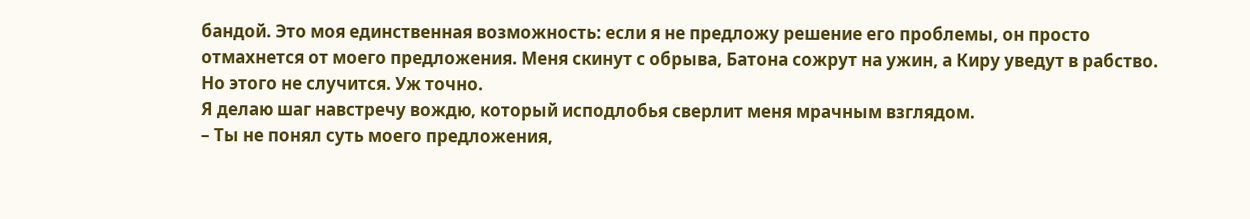бандой. Это моя единственная возможность: если я не предложу решение его проблемы, он просто отмахнется от моего предложения. Меня скинут с обрыва, Батона сожрут на ужин, а Киру уведут в рабство.
Но этого не случится. Уж точно.
Я делаю шаг навстречу вождю, который исподлобья сверлит меня мрачным взглядом.
– Ты не понял суть моего предложения,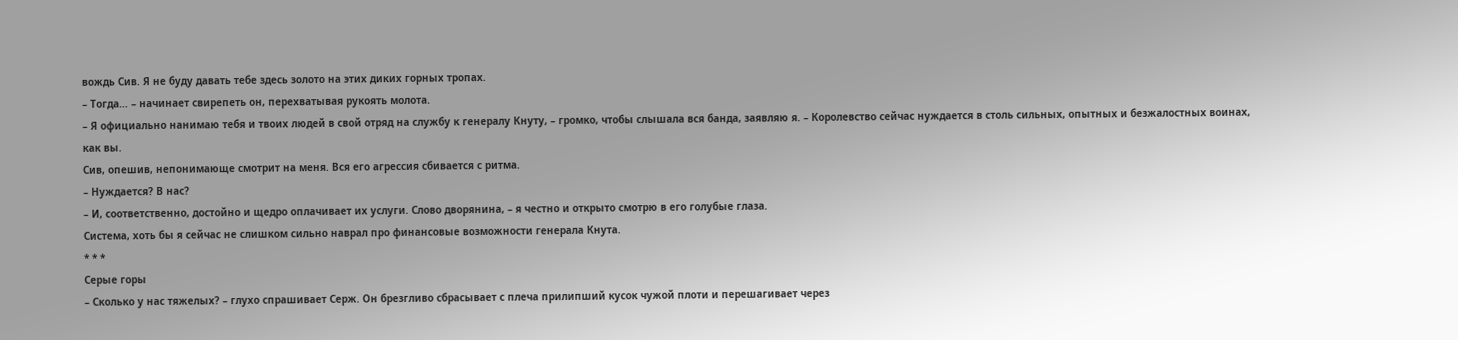вождь Сив. Я не буду давать тебе здесь золото на этих диких горных тропах.
– Тогда… – начинает свирепеть он, перехватывая рукоять молота.
– Я официально нанимаю тебя и твоих людей в свой отряд на службу к генералу Кнуту, – громко, чтобы слышала вся банда, заявляю я. – Королевство сейчас нуждается в столь сильных, опытных и безжалостных воинах, как вы.
Сив, опешив, непонимающе смотрит на меня. Вся его агрессия сбивается с ритма.
– Нуждается? В нас?
– И, соответственно, достойно и щедро оплачивает их услуги. Слово дворянина, – я честно и открыто смотрю в его голубые глаза.
Система, хоть бы я сейчас не слишком сильно наврал про финансовые возможности генерала Кнута.
* * *
Серые горы
– Сколько у нас тяжелых? – глухо спрашивает Серж. Он брезгливо сбрасывает с плеча прилипший кусок чужой плоти и перешагивает через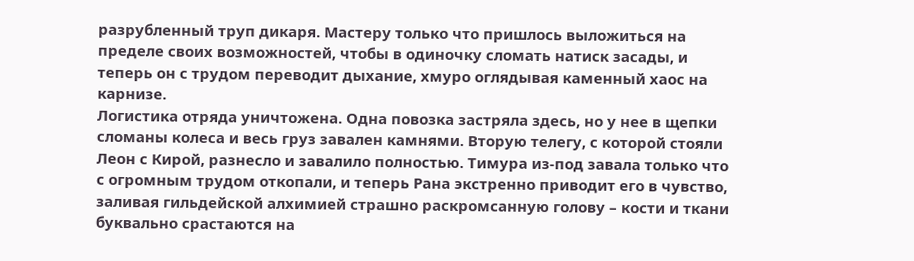разрубленный труп дикаря. Мастеру только что пришлось выложиться на пределе своих возможностей, чтобы в одиночку сломать натиск засады, и теперь он с трудом переводит дыхание, хмуро оглядывая каменный хаос на карнизе.
Логистика отряда уничтожена. Одна повозка застряла здесь, но у нее в щепки сломаны колеса и весь груз завален камнями. Вторую телегу, с которой стояли Леон с Кирой, разнесло и завалило полностью. Тимура из-под завала только что с огромным трудом откопали, и теперь Рана экстренно приводит его в чувство, заливая гильдейской алхимией страшно раскромсанную голову – кости и ткани буквально срастаются на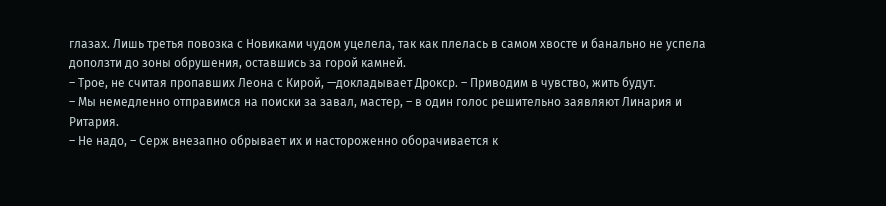глазах. Лишь третья повозка с Новиками чудом уцелела, так как плелась в самом хвосте и банально не успела доползти до зоны обрушения, оставшись за горой камней.
– Трое, не считая пропавших Леона с Кирой, —докладывает Дрокср. – Приводим в чувство, жить будут.
– Мы немедленно отправимся на поиски за завал, мастер, – в один голос решительно заявляют Линария и Ритария.
– Не надо, – Серж внезапно обрывает их и настороженно оборачивается к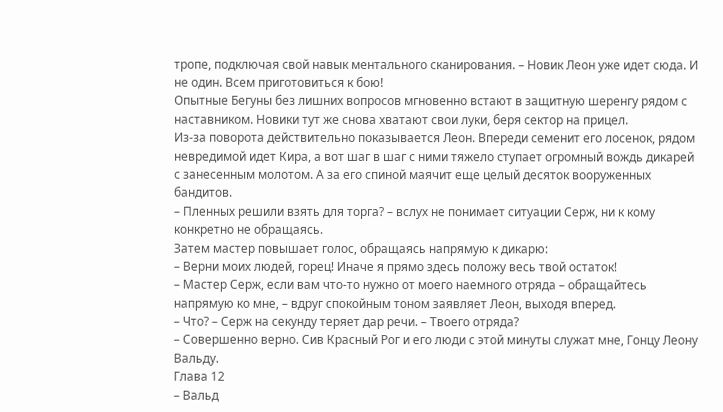тропе, подключая свой навык ментального сканирования. – Новик Леон уже идет сюда. И не один. Всем приготовиться к бою!
Опытные Бегуны без лишних вопросов мгновенно встают в защитную шеренгу рядом с наставником. Новики тут же снова хватают свои луки, беря сектор на прицел.
Из-за поворота действительно показывается Леон. Впереди семенит его лосенок, рядом невредимой идет Кира, а вот шаг в шаг с ними тяжело ступает огромный вождь дикарей с занесенным молотом. А за его спиной маячит еще целый десяток вооруженных бандитов.
– Пленных решили взять для торга? – вслух не понимает ситуации Серж, ни к кому конкретно не обращаясь.
Затем мастер повышает голос, обращаясь напрямую к дикарю:
– Верни моих людей, горец! Иначе я прямо здесь положу весь твой остаток!
– Мастер Серж, если вам что-то нужно от моего наемного отряда – обращайтесь напрямую ко мне, – вдруг спокойным тоном заявляет Леон, выходя вперед.
– Что? – Серж на секунду теряет дар речи. – Твоего отряда?
– Совершенно верно. Сив Красный Рог и его люди с этой минуты служат мне, Гонцу Леону Вальду.
Глава 12
– Вальд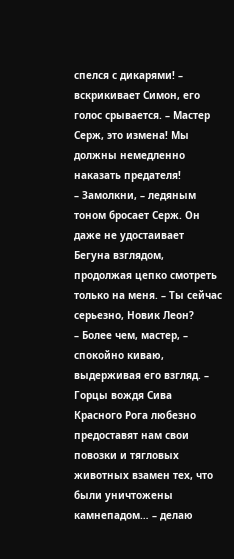спелся с дикарями! – вскрикивает Симон, его голос срывается. – Мастер Серж, это измена! Мы должны немедленно наказать предателя!
– Замолкни, – ледяным тоном бросает Серж. Он даже не удостаивает Бегуна взглядом, продолжая цепко смотреть только на меня. – Ты сейчас серьезно, Новик Леон?
– Более чем, мастер, – спокойно киваю, выдерживая его взгляд. – Горцы вождя Сива Красного Рога любезно предоставят нам свои повозки и тягловых животных взамен тех, что были уничтожены камнепадом… – делаю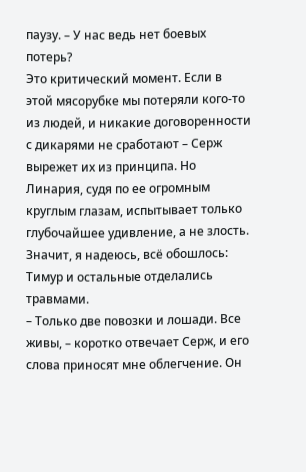паузу. – У нас ведь нет боевых потерь?
Это критический момент. Если в этой мясорубке мы потеряли кого-то из людей, и никакие договоренности с дикарями не сработают – Серж вырежет их из принципа. Но Линария, судя по ее огромным круглым глазам, испытывает только глубочайшее удивление, а не злость. Значит, я надеюсь, всё обошлось: Тимур и остальные отделались травмами.
– Только две повозки и лошади. Все живы, – коротко отвечает Серж, и его слова приносят мне облегчение. Он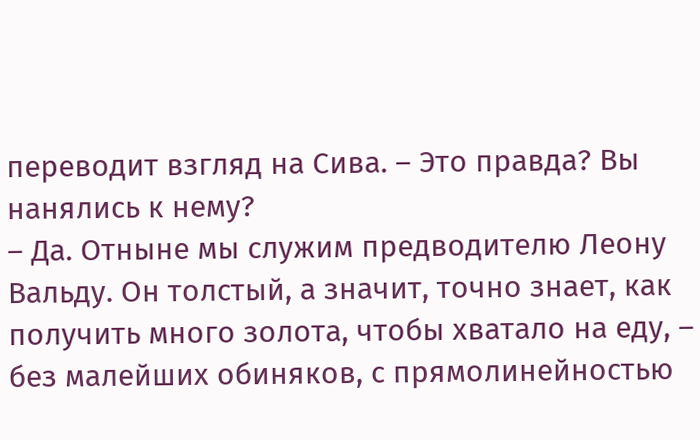переводит взгляд на Сива. – Это правда? Вы нанялись к нему?
– Да. Отныне мы служим предводителю Леону Вальду. Он толстый, а значит, точно знает, как получить много золота, чтобы хватало на еду, – без малейших обиняков, с прямолинейностью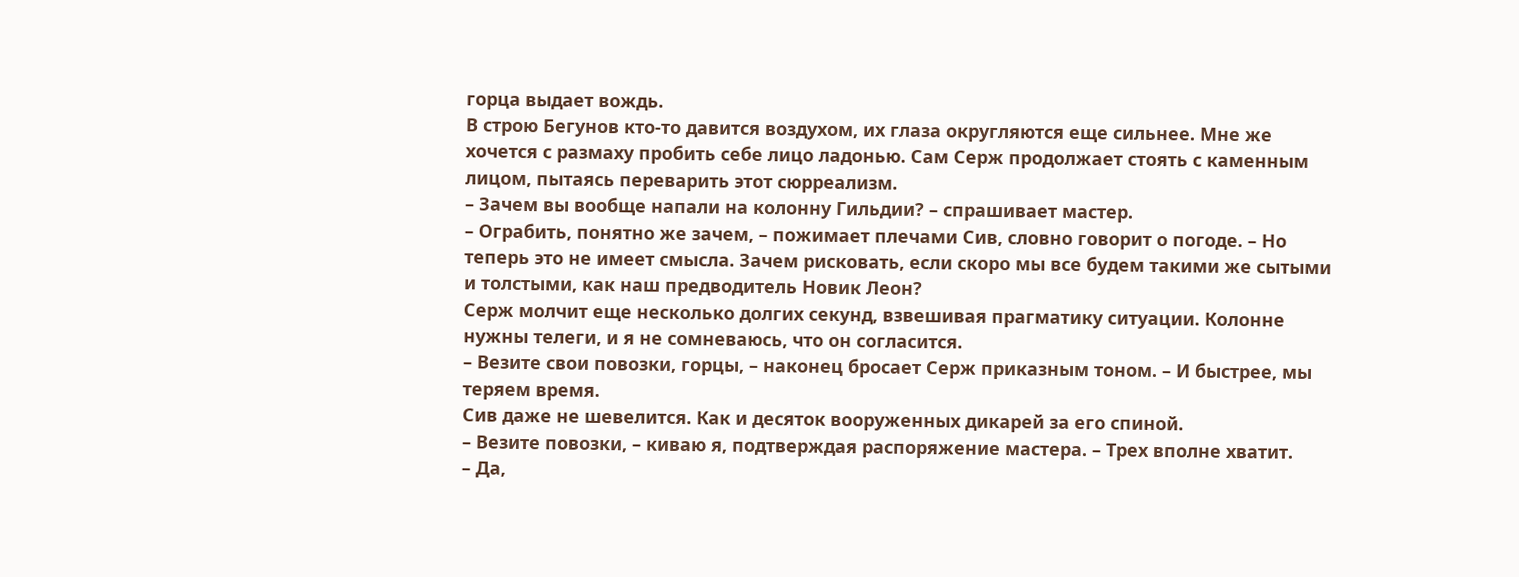горца выдает вождь.
В строю Бегунов кто-то давится воздухом, их глаза округляются еще сильнее. Мне же хочется с размаху пробить себе лицо ладонью. Сам Серж продолжает стоять с каменным лицом, пытаясь переварить этот сюрреализм.
– Зачем вы вообще напали на колонну Гильдии? – спрашивает мастер.
– Ограбить, понятно же зачем, – пожимает плечами Сив, словно говорит о погоде. – Но теперь это не имеет смысла. Зачем рисковать, если скоро мы все будем такими же сытыми и толстыми, как наш предводитель Новик Леон?
Серж молчит еще несколько долгих секунд, взвешивая прагматику ситуации. Колонне нужны телеги, и я не сомневаюсь, что он согласится.
– Везите свои повозки, горцы, – наконец бросает Серж приказным тоном. – И быстрее, мы теряем время.
Сив даже не шевелится. Как и десяток вооруженных дикарей за его спиной.
– Везите повозки, – киваю я, подтверждая распоряжение мастера. – Трех вполне хватит.
– Да,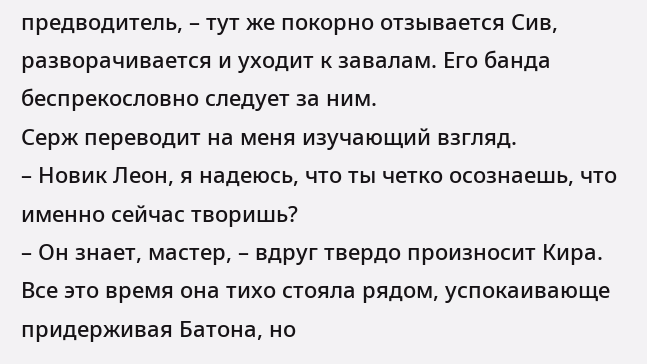предводитель, – тут же покорно отзывается Сив, разворачивается и уходит к завалам. Его банда беспрекословно следует за ним.
Серж переводит на меня изучающий взгляд.
– Новик Леон, я надеюсь, что ты четко осознаешь, что именно сейчас творишь?
– Он знает, мастер, – вдруг твердо произносит Кира. Все это время она тихо стояла рядом, успокаивающе придерживая Батона, но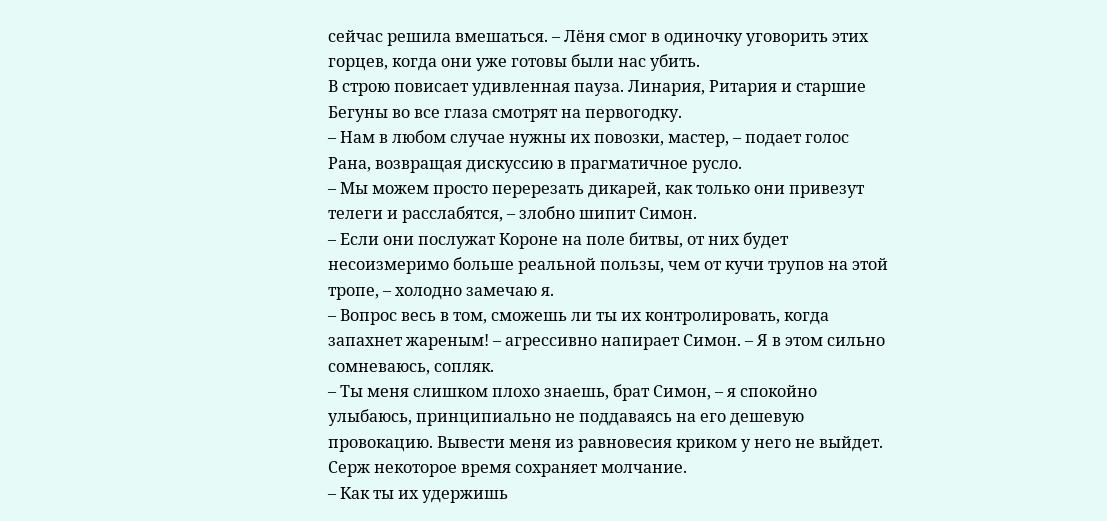сейчас решила вмешаться. – Лёня смог в одиночку уговорить этих горцев, когда они уже готовы были нас убить.
В строю повисает удивленная пауза. Линария, Ритария и старшие Бегуны во все глаза смотрят на первогодку.
– Нам в любом случае нужны их повозки, мастер, – подает голос Рана, возвращая дискуссию в прагматичное русло.
– Мы можем просто перерезать дикарей, как только они привезут телеги и расслабятся, – злобно шипит Симон.
– Если они послужат Короне на поле битвы, от них будет несоизмеримо больше реальной пользы, чем от кучи трупов на этой тропе, – холодно замечаю я.
– Вопрос весь в том, сможешь ли ты их контролировать, когда запахнет жареным! – агрессивно напирает Симон. – Я в этом сильно сомневаюсь, сопляк.
– Ты меня слишком плохо знаешь, брат Симон, – я спокойно улыбаюсь, принципиально не поддаваясь на его дешевую провокацию. Вывести меня из равновесия криком у него не выйдет.
Серж некоторое время сохраняет молчание.
– Как ты их удержишь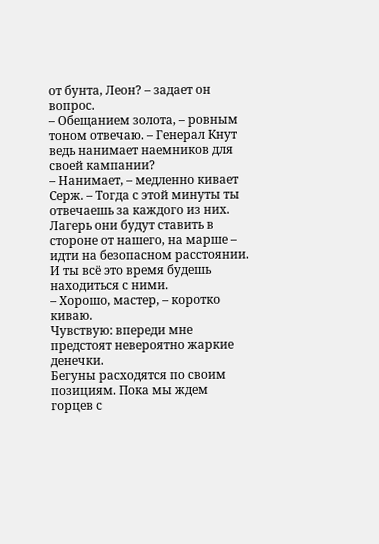от бунта, Леон? – задает он вопрос.
– Обещанием золота, – ровным тоном отвечаю. – Генерал Кнут ведь нанимает наемников для своей кампании?
– Нанимает, – медленно кивает Серж. – Тогда с этой минуты ты отвечаешь за каждого из них. Лагерь они будут ставить в стороне от нашего, на марше – идти на безопасном расстоянии. И ты всё это время будешь находиться с ними.
– Хорошо, мастер, – коротко киваю.
Чувствую: впереди мне предстоят невероятно жаркие денечки.
Бегуны расходятся по своим позициям. Пока мы ждем горцев с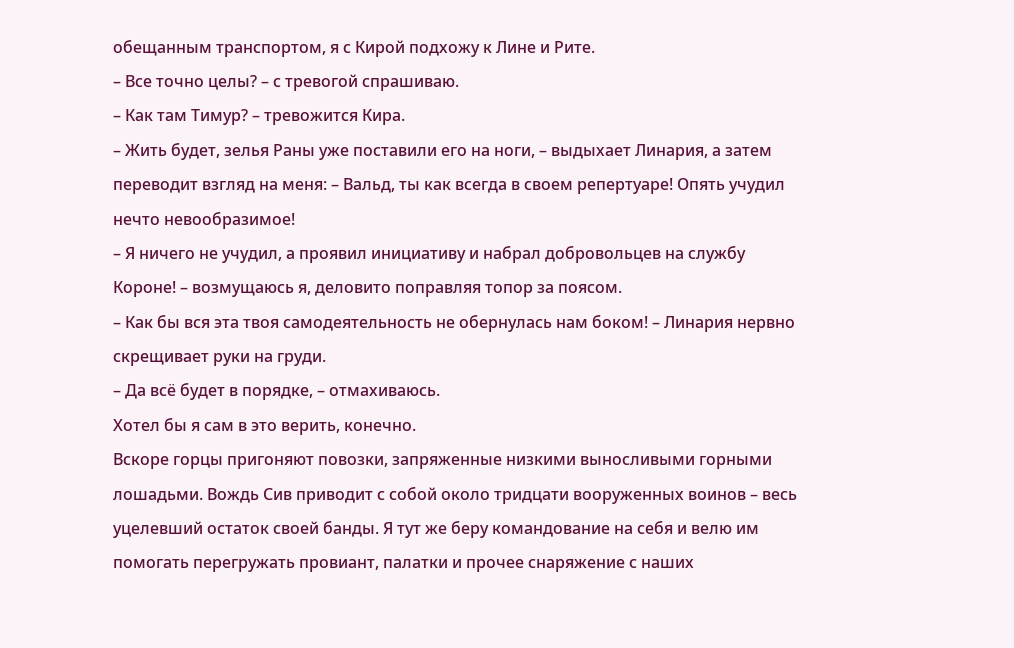обещанным транспортом, я с Кирой подхожу к Лине и Рите.
– Все точно целы? – с тревогой спрашиваю.
– Как там Тимур? – тревожится Кира.
– Жить будет, зелья Раны уже поставили его на ноги, – выдыхает Линария, а затем переводит взгляд на меня: – Вальд, ты как всегда в своем репертуаре! Опять учудил нечто невообразимое!
– Я ничего не учудил, а проявил инициативу и набрал добровольцев на службу Короне! – возмущаюсь я, деловито поправляя топор за поясом.
– Как бы вся эта твоя самодеятельность не обернулась нам боком! – Линария нервно скрещивает руки на груди.
– Да всё будет в порядке, – отмахиваюсь.
Хотел бы я сам в это верить, конечно.
Вскоре горцы пригоняют повозки, запряженные низкими выносливыми горными лошадьми. Вождь Сив приводит с собой около тридцати вооруженных воинов – весь уцелевший остаток своей банды. Я тут же беру командование на себя и велю им помогать перегружать провиант, палатки и прочее снаряжение с наших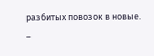разбитых повозок в новые.
–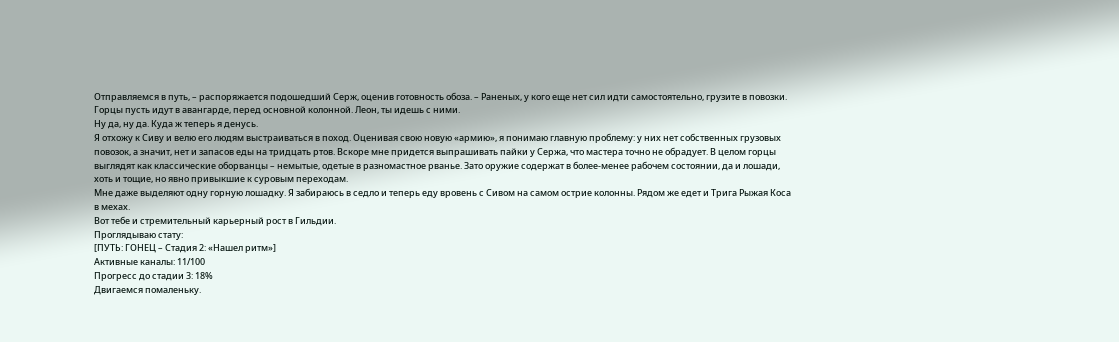Отправляемся в путь, – распоряжается подошедший Серж, оценив готовность обоза. – Раненых, у кого еще нет сил идти самостоятельно, грузите в повозки. Горцы пусть идут в авангарде, перед основной колонной. Леон, ты идешь с ними.
Ну да, ну да. Куда ж теперь я денусь.
Я отхожу к Сиву и велю его людям выстраиваться в поход. Оценивая свою новую «армию», я понимаю главную проблему: у них нет собственных грузовых повозок, а значит, нет и запасов еды на тридцать ртов. Вскоре мне придется выпрашивать пайки у Сержа, что мастера точно не обрадует. В целом горцы выглядят как классические оборванцы – немытые, одетые в разномастное рванье. Зато оружие содержат в более-менее рабочем состоянии, да и лошади, хоть и тощие, но явно привыкшие к суровым переходам.
Мне даже выделяют одну горную лошадку. Я забираюсь в седло и теперь еду вровень с Сивом на самом острие колонны. Рядом же едет и Трига Рыжая Коса в мехах.
Вот тебе и стремительный карьерный рост в Гильдии.
Проглядываю стату:
[ПУТЬ: ГОНЕЦ – Стадия 2: «Нашел ритм»]
Активные каналы: 11/100
Прогресс до стадии 3: 18%
Двигаемся помаленьку.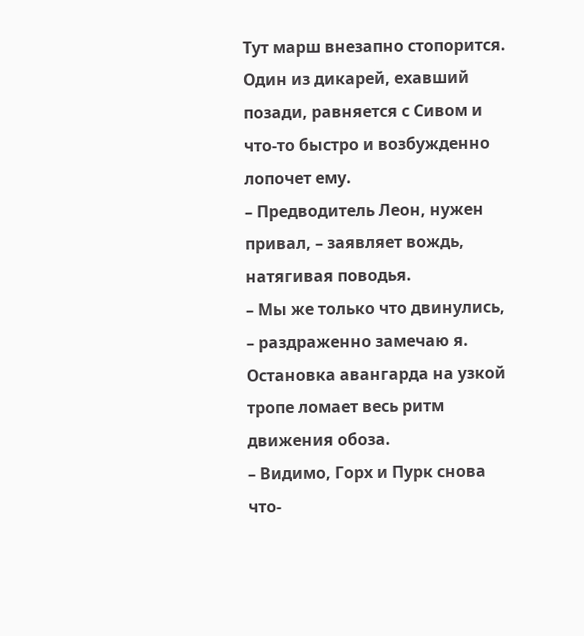Тут марш внезапно стопорится. Один из дикарей, ехавший позади, равняется с Сивом и что-то быстро и возбужденно лопочет ему.
– Предводитель Леон, нужен привал, – заявляет вождь, натягивая поводья.
– Мы же только что двинулись, – раздраженно замечаю я. Остановка авангарда на узкой тропе ломает весь ритм движения обоза.
– Видимо, Горх и Пурк снова что-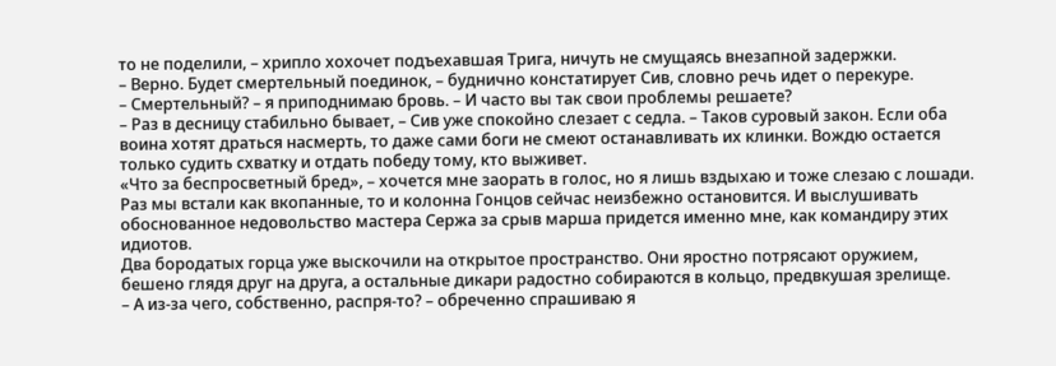то не поделили, – хрипло хохочет подъехавшая Трига, ничуть не смущаясь внезапной задержки.
– Верно. Будет смертельный поединок, – буднично констатирует Сив, словно речь идет о перекуре.
– Смертельный? – я приподнимаю бровь. – И часто вы так свои проблемы решаете?
– Раз в десницу стабильно бывает, – Сив уже спокойно слезает с седла. – Таков суровый закон. Если оба воина хотят драться насмерть, то даже сами боги не смеют останавливать их клинки. Вождю остается только судить схватку и отдать победу тому, кто выживет.
«Что за беспросветный бред», – хочется мне заорать в голос, но я лишь вздыхаю и тоже слезаю с лошади. Раз мы встали как вкопанные, то и колонна Гонцов сейчас неизбежно остановится. И выслушивать обоснованное недовольство мастера Сержа за срыв марша придется именно мне, как командиру этих идиотов.
Два бородатых горца уже выскочили на открытое пространство. Они яростно потрясают оружием, бешено глядя друг на друга, а остальные дикари радостно собираются в кольцо, предвкушая зрелище.
– А из-за чего, собственно, распря-то? – обреченно спрашиваю я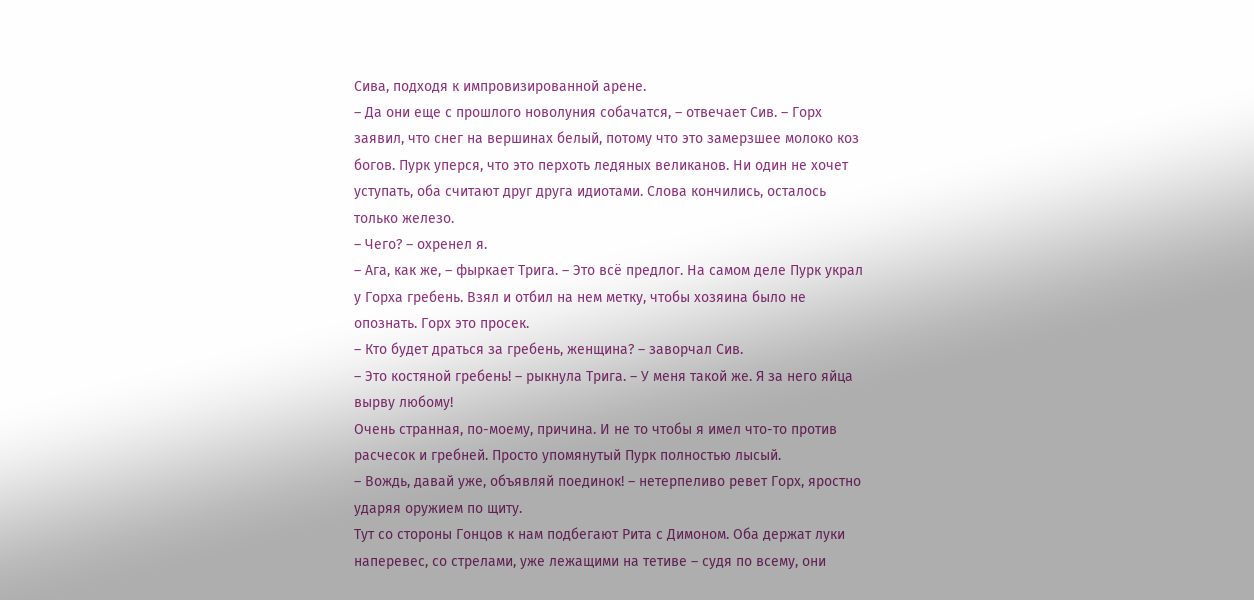Сива, подходя к импровизированной арене.
– Да они еще с прошлого новолуния собачатся, – отвечает Сив. – Горх заявил, что снег на вершинах белый, потому что это замерзшее молоко коз богов. Пурк уперся, что это перхоть ледяных великанов. Ни один не хочет уступать, оба считают друг друга идиотами. Слова кончились, осталось только железо.
– Чего? – охренел я.
– Ага, как же, – фыркает Трига. – Это всё предлог. На самом деле Пурк украл у Горха гребень. Взял и отбил на нем метку, чтобы хозяина было не опознать. Горх это просек.
– Кто будет драться за гребень, женщина? – заворчал Сив.
– Это костяной гребень! – рыкнула Трига. – У меня такой же. Я за него яйца вырву любому!
Очень странная, по-моему, причина. И не то чтобы я имел что-то против расчесок и гребней. Просто упомянутый Пурк полностью лысый.
– Вождь, давай уже, объявляй поединок! – нетерпеливо ревет Горх, яростно ударяя оружием по щиту.
Тут со стороны Гонцов к нам подбегают Рита с Димоном. Оба держат луки наперевес, со стрелами, уже лежащими на тетиве – судя по всему, они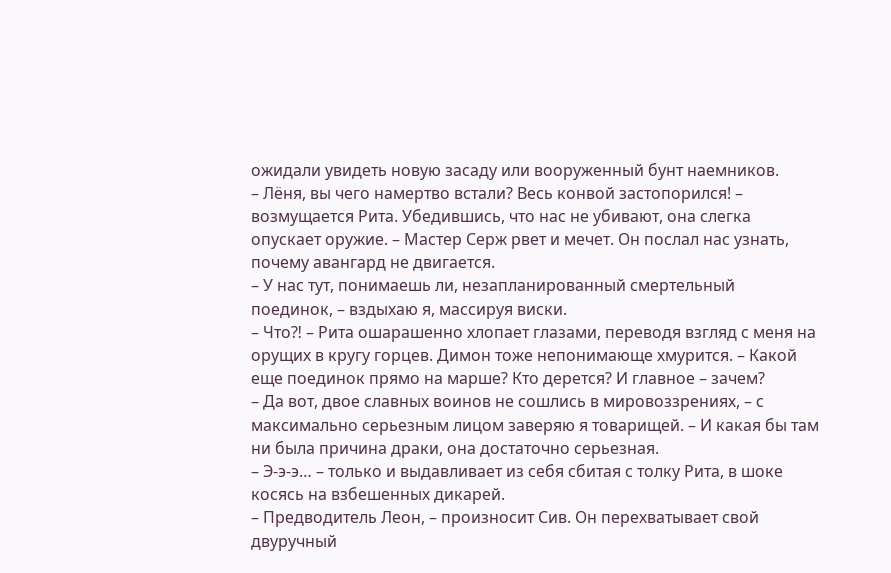ожидали увидеть новую засаду или вооруженный бунт наемников.
– Лёня, вы чего намертво встали? Весь конвой застопорился! – возмущается Рита. Убедившись, что нас не убивают, она слегка опускает оружие. – Мастер Серж рвет и мечет. Он послал нас узнать, почему авангард не двигается.
– У нас тут, понимаешь ли, незапланированный смертельный поединок, – вздыхаю я, массируя виски.
– Что⁈ – Рита ошарашенно хлопает глазами, переводя взгляд с меня на орущих в кругу горцев. Димон тоже непонимающе хмурится. – Какой еще поединок прямо на марше? Кто дерется? И главное – зачем?
– Да вот, двое славных воинов не сошлись в мировоззрениях, – с максимально серьезным лицом заверяю я товарищей. – И какая бы там ни была причина драки, она достаточно серьезная.
– Э-э-э… – только и выдавливает из себя сбитая с толку Рита, в шоке косясь на взбешенных дикарей.
– Предводитель Леон, – произносит Сив. Он перехватывает свой двуручный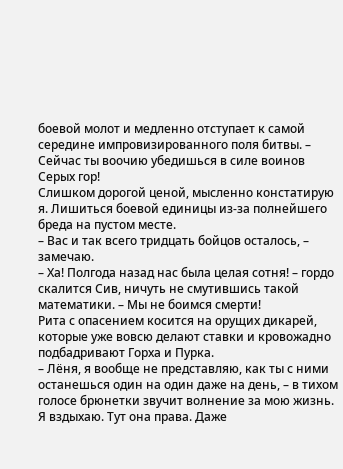боевой молот и медленно отступает к самой середине импровизированного поля битвы. – Сейчас ты воочию убедишься в силе воинов Серых гор!
Слишком дорогой ценой, мысленно констатирую я. Лишиться боевой единицы из-за полнейшего бреда на пустом месте.
– Вас и так всего тридцать бойцов осталось, – замечаю.
– Ха! Полгода назад нас была целая сотня! – гордо скалится Сив, ничуть не смутившись такой математики. – Мы не боимся смерти!
Рита с опасением косится на орущих дикарей, которые уже вовсю делают ставки и кровожадно подбадривают Горха и Пурка.
– Лёня, я вообще не представляю, как ты с ними останешься один на один даже на день, – в тихом голосе брюнетки звучит волнение за мою жизнь.
Я вздыхаю. Тут она права. Даже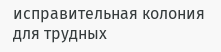исправительная колония для трудных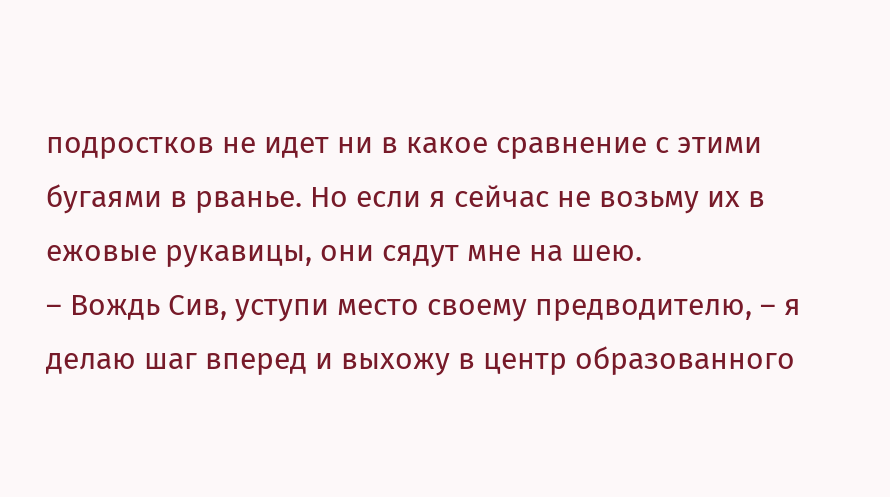подростков не идет ни в какое сравнение с этими бугаями в рванье. Но если я сейчас не возьму их в ежовые рукавицы, они сядут мне на шею.
– Вождь Сив, уступи место своему предводителю, – я делаю шаг вперед и выхожу в центр образованного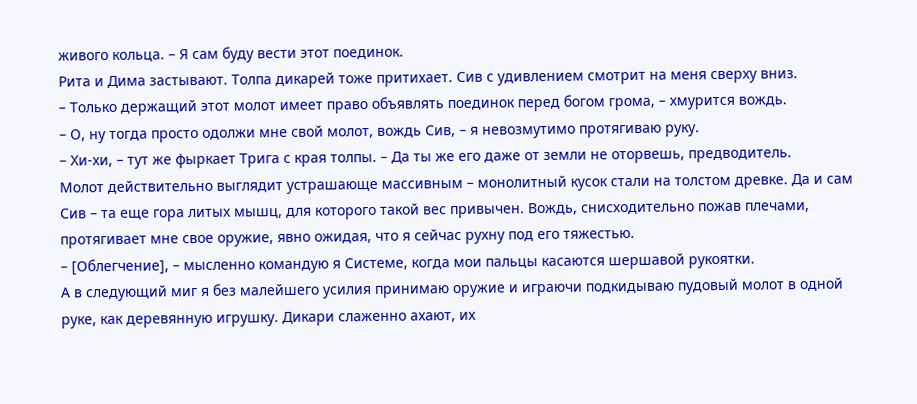живого кольца. – Я сам буду вести этот поединок.
Рита и Дима застывают. Толпа дикарей тоже притихает. Сив с удивлением смотрит на меня сверху вниз.
– Только держащий этот молот имеет право объявлять поединок перед богом грома, – хмурится вождь.
– О, ну тогда просто одолжи мне свой молот, вождь Сив, – я невозмутимо протягиваю руку.
– Хи-хи, – тут же фыркает Трига с края толпы. – Да ты же его даже от земли не оторвешь, предводитель.
Молот действительно выглядит устрашающе массивным – монолитный кусок стали на толстом древке. Да и сам Сив – та еще гора литых мышц, для которого такой вес привычен. Вождь, снисходительно пожав плечами, протягивает мне свое оружие, явно ожидая, что я сейчас рухну под его тяжестью.
– [Облегчение], – мысленно командую я Системе, когда мои пальцы касаются шершавой рукоятки.
А в следующий миг я без малейшего усилия принимаю оружие и играючи подкидываю пудовый молот в одной руке, как деревянную игрушку. Дикари слаженно ахают, их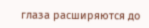глаза расширяются до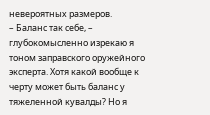невероятных размеров.
– Баланс так себе, – глубокомысленно изрекаю я тоном заправского оружейного эксперта. Хотя какой вообще к черту может быть баланс у тяжеленной кувалды? Но я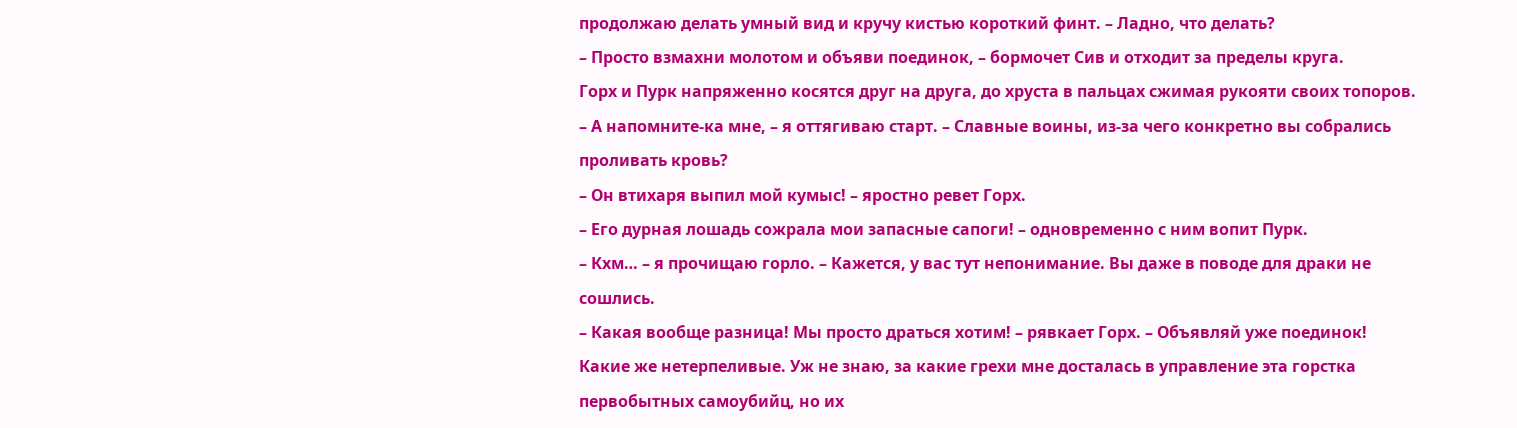продолжаю делать умный вид и кручу кистью короткий финт. – Ладно, что делать?
– Просто взмахни молотом и объяви поединок, – бормочет Сив и отходит за пределы круга.
Горх и Пурк напряженно косятся друг на друга, до хруста в пальцах сжимая рукояти своих топоров.
– А напомните-ка мне, – я оттягиваю старт. – Славные воины, из-за чего конкретно вы собрались проливать кровь?
– Он втихаря выпил мой кумыс! – яростно ревет Горх.
– Его дурная лошадь сожрала мои запасные сапоги! – одновременно с ним вопит Пурк.
– Кхм… – я прочищаю горло. – Кажется, у вас тут непонимание. Вы даже в поводе для драки не сошлись.
– Какая вообще разница! Мы просто драться хотим! – рявкает Горх. – Объявляй уже поединок!
Какие же нетерпеливые. Уж не знаю, за какие грехи мне досталась в управление эта горстка первобытных самоубийц, но их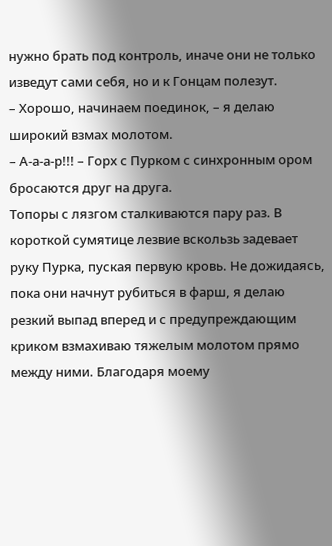нужно брать под контроль, иначе они не только изведут сами себя, но и к Гонцам полезут.
– Хорошо, начинаем поединок, – я делаю широкий взмах молотом.
– А-а-а-р!!! – Горх с Пурком с синхронным ором бросаются друг на друга.
Топоры с лязгом сталкиваются пару раз. В короткой сумятице лезвие вскользь задевает руку Пурка, пуская первую кровь. Не дожидаясь, пока они начнут рубиться в фарш, я делаю резкий выпад вперед и с предупреждающим криком взмахиваю тяжелым молотом прямо между ними. Благодаря моему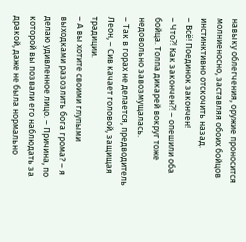навыку облегчения, оружие проносится молниеносно, заставляя обоих бойцов инстинктивно отскочить назад.
– Всё! Поединок закончен!
– Что⁈ Как закончен⁈ – опешили оба бойца. Толпа дикарей вокруг тоже недовольно завозмущалась.
– Так в горах не делается, предводитель Леон, – Сив качает головой, защищая традиции.
– А вы хотите своими глупыми выходками разозлить бога грома? – я делаю удивленное лицо. – Причина, по которой вы позвали его наблюдать за дракой, даже не была нормально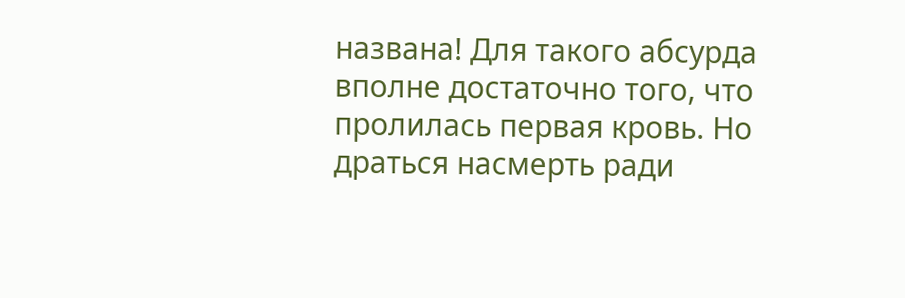названа! Для такого абсурда вполне достаточно того, что пролилась первая кровь. Но драться насмерть ради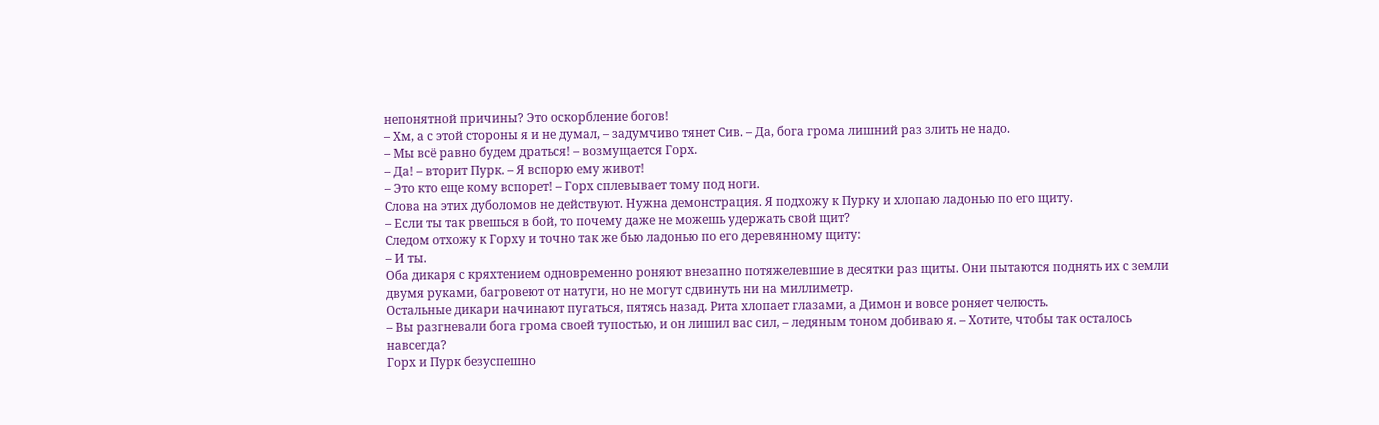непонятной причины? Это оскорбление богов!
– Хм, а с этой стороны я и не думал, – задумчиво тянет Сив. – Да, бога грома лишний раз злить не надо.
– Мы всё равно будем драться! – возмущается Горх.
– Да! – вторит Пурк. – Я вспорю ему живот!
– Это кто еще кому вспорет! – Горх сплевывает тому под ноги.
Слова на этих дуболомов не действуют. Нужна демонстрация. Я подхожу к Пурку и хлопаю ладонью по его щиту.
– Если ты так рвешься в бой, то почему даже не можешь удержать свой щит?
Следом отхожу к Горху и точно так же бью ладонью по его деревянному щиту:
– И ты.
Оба дикаря с кряхтением одновременно роняют внезапно потяжелевшие в десятки раз щиты. Они пытаются поднять их с земли двумя руками, багровеют от натуги, но не могут сдвинуть ни на миллиметр.
Остальные дикари начинают пугаться, пятясь назад. Рита хлопает глазами, а Димон и вовсе роняет челюсть.
– Вы разгневали бога грома своей тупостью, и он лишил вас сил, – ледяным тоном добиваю я. – Хотите, чтобы так осталось навсегда?
Горх и Пурк безуспешно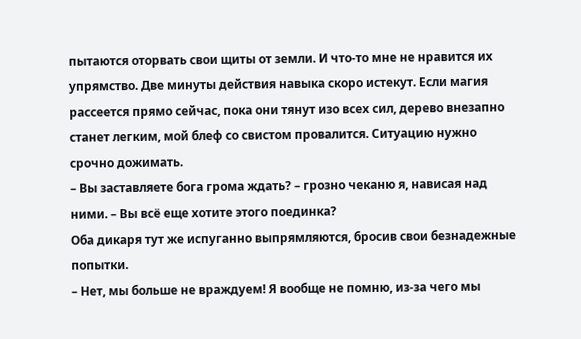пытаются оторвать свои щиты от земли. И что-то мне не нравится их упрямство. Две минуты действия навыка скоро истекут. Если магия рассеется прямо сейчас, пока они тянут изо всех сил, дерево внезапно станет легким, мой блеф со свистом провалится. Ситуацию нужно срочно дожимать.
– Вы заставляете бога грома ждать? – грозно чеканю я, нависая над ними. – Вы всё еще хотите этого поединка?
Оба дикаря тут же испуганно выпрямляются, бросив свои безнадежные попытки.
– Нет, мы больше не враждуем! Я вообще не помню, из-за чего мы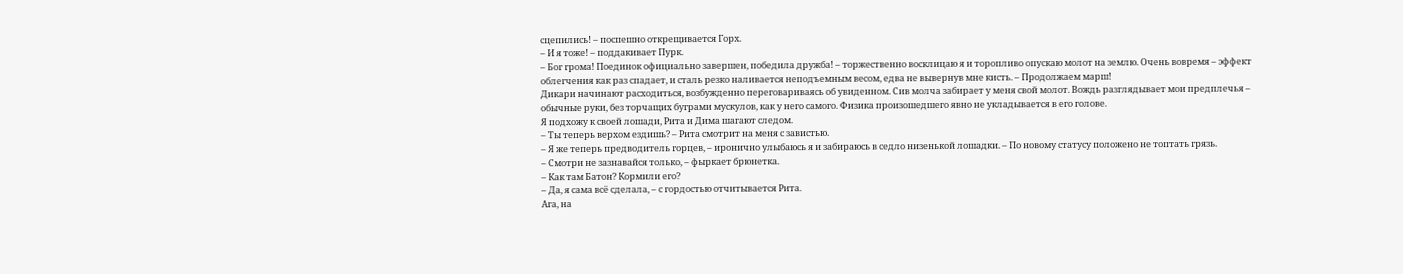сцепились! – поспешно открещивается Горх.
– И я тоже! – поддакивает Пурк.
– Бог грома! Поединок официально завершен, победила дружба! – торжественно восклицаю я и торопливо опускаю молот на землю. Очень вовремя – эффект облегчения как раз спадает, и сталь резко наливается неподъемным весом, едва не вывернув мне кисть. – Продолжаем марш!
Дикари начинают расходиться, возбужденно переговариваясь об увиденном. Сив молча забирает у меня свой молот. Вождь разглядывает мои предплечья – обычные руки, без торчащих буграми мускулов, как у него самого. Физика произошедшего явно не укладывается в его голове.
Я подхожу к своей лошади, Рита и Дима шагают следом.
– Ты теперь верхом ездишь? – Рита смотрит на меня с завистью.
– Я же теперь предводитель горцев, – иронично улыбаюсь я и забираюсь в седло низенькой лошадки. – По новому статусу положено не топтать грязь.
– Смотри не зазнавайся только, – фыркает брюнетка.
– Как там Батон? Кормили его?
– Да, я сама всё сделала, – с гордостью отчитывается Рита.
Ага, на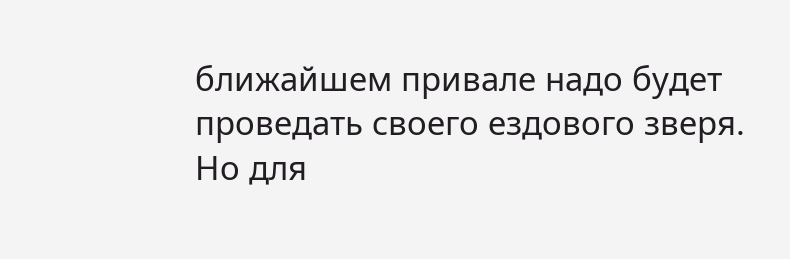ближайшем привале надо будет проведать своего ездового зверя. Но для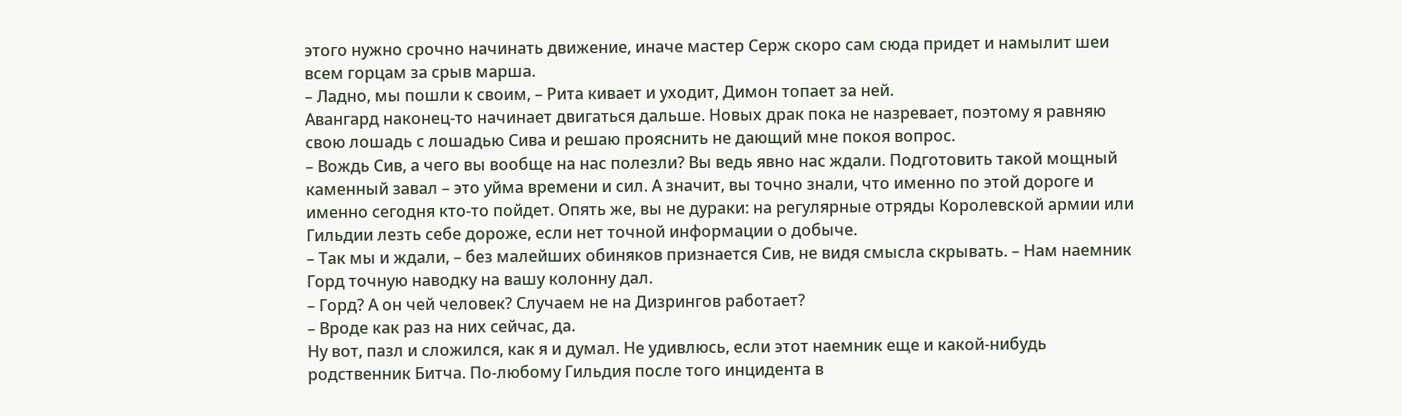этого нужно срочно начинать движение, иначе мастер Серж скоро сам сюда придет и намылит шеи всем горцам за срыв марша.
– Ладно, мы пошли к своим, – Рита кивает и уходит, Димон топает за ней.
Авангард наконец-то начинает двигаться дальше. Новых драк пока не назревает, поэтому я равняю свою лошадь с лошадью Сива и решаю прояснить не дающий мне покоя вопрос.
– Вождь Сив, а чего вы вообще на нас полезли? Вы ведь явно нас ждали. Подготовить такой мощный каменный завал – это уйма времени и сил. А значит, вы точно знали, что именно по этой дороге и именно сегодня кто-то пойдет. Опять же, вы не дураки: на регулярные отряды Королевской армии или Гильдии лезть себе дороже, если нет точной информации о добыче.
– Так мы и ждали, – без малейших обиняков признается Сив, не видя смысла скрывать. – Нам наемник Горд точную наводку на вашу колонну дал.
– Горд? А он чей человек? Случаем не на Дизрингов работает?
– Вроде как раз на них сейчас, да.
Ну вот, пазл и сложился, как я и думал. Не удивлюсь, если этот наемник еще и какой-нибудь родственник Битча. По-любому Гильдия после того инцидента в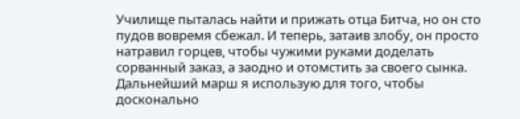Училище пыталась найти и прижать отца Битча, но он сто пудов вовремя сбежал. И теперь, затаив злобу, он просто натравил горцев, чтобы чужими руками доделать сорванный заказ, а заодно и отомстить за своего сынка.
Дальнейший марш я использую для того, чтобы досконально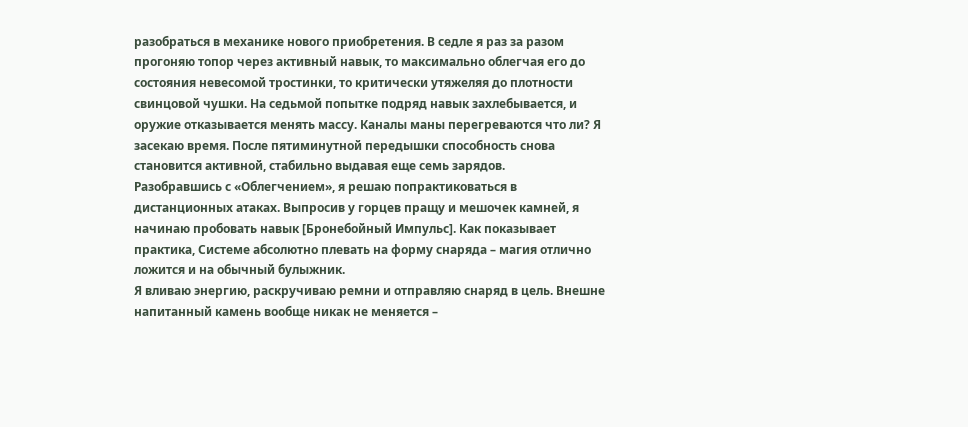разобраться в механике нового приобретения. В седле я раз за разом прогоняю топор через активный навык, то максимально облегчая его до состояния невесомой тростинки, то критически утяжеляя до плотности свинцовой чушки. На седьмой попытке подряд навык захлебывается, и оружие отказывается менять массу. Каналы маны перегреваются что ли? Я засекаю время. После пятиминутной передышки способность снова становится активной, стабильно выдавая еще семь зарядов.
Разобравшись с «Облегчением», я решаю попрактиковаться в дистанционных атаках. Выпросив у горцев пращу и мешочек камней, я начинаю пробовать навык [Бронебойный Импульс]. Как показывает практика, Системе абсолютно плевать на форму снаряда – магия отлично ложится и на обычный булыжник.
Я вливаю энергию, раскручиваю ремни и отправляю снаряд в цель. Внешне напитанный камень вообще никак не меняется –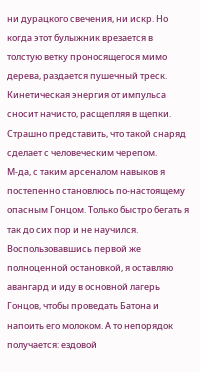ни дурацкого свечения, ни искр. Но когда этот булыжник врезается в толстую ветку проносящегося мимо дерева, раздается пушечный треск. Кинетическая энергия от импульса сносит начисто, расщепляя в щепки. Страшно представить, что такой снаряд сделает с человеческим черепом.
М-да, с таким арсеналом навыков я постепенно становлюсь по-настоящему опасным Гонцом. Только быстро бегать я так до сих пор и не научился.
Воспользовавшись первой же полноценной остановкой, я оставляю авангард и иду в основной лагерь Гонцов, чтобы проведать Батона и напоить его молоком. А то непорядок получается: ездовой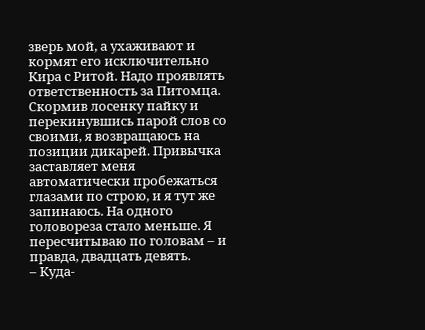зверь мой, а ухаживают и кормят его исключительно Кира с Ритой. Надо проявлять ответственность за Питомца.
Скормив лосенку пайку и перекинувшись парой слов со своими, я возвращаюсь на позиции дикарей. Привычка заставляет меня автоматически пробежаться глазами по строю, и я тут же запинаюсь. На одного головореза стало меньше. Я пересчитываю по головам – и правда, двадцать девять.
– Куда-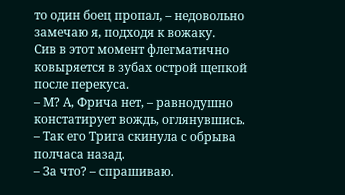то один боец пропал, – недовольно замечаю я, подходя к вожаку.
Сив в этот момент флегматично ковыряется в зубах острой щепкой после перекуса.
– М? А, Фрича нет, – равнодушно констатирует вождь, оглянувшись. – Так его Трига скинула с обрыва полчаса назад.
– За что? – спрашиваю.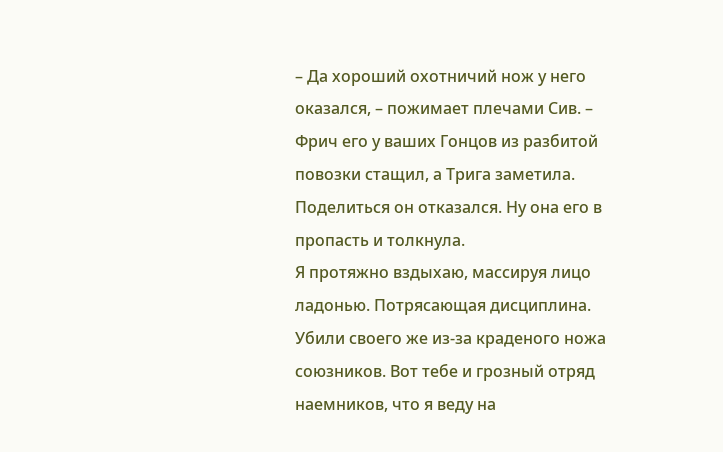– Да хороший охотничий нож у него оказался, – пожимает плечами Сив. – Фрич его у ваших Гонцов из разбитой повозки стащил, а Трига заметила. Поделиться он отказался. Ну она его в пропасть и толкнула.
Я протяжно вздыхаю, массируя лицо ладонью. Потрясающая дисциплина. Убили своего же из-за краденого ножа союзников. Вот тебе и грозный отряд наемников, что я веду на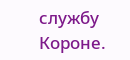службу Короне.